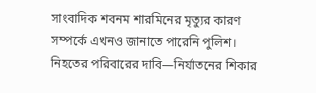সাংবাদিক শবনম শারমিনের মৃত্যুর কারণ সম্পর্কে এখনও জানাতে পারেনি পুলিশ। নিহতের পরিবারের দাবি—নির্যাতনের শিকার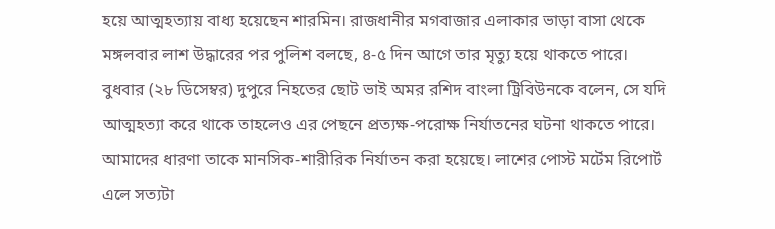হয়ে আত্মহত্যায় বাধ্য হয়েছেন শারমিন। রাজধানীর মগবাজার এলাকার ভাড়া বাসা থেকে মঙ্গলবার লাশ উদ্ধারের পর পুলিশ বলছে, ৪-৫ দিন আগে তার মৃত্যু হয়ে থাকতে পারে।
বুধবার (২৮ ডিসেম্বর) দুপুরে নিহতের ছোট ভাই অমর রশিদ বাংলা ট্রিবিউনকে বলেন, সে যদি আত্মহত্যা করে থাকে তাহলেও এর পেছনে প্রত্যক্ষ-পরোক্ষ নির্যাতনের ঘটনা থাকতে পারে। আমাদের ধারণা তাকে মানসিক-শারীরিক নির্যাতন করা হয়েছে। লাশের পোস্ট মর্টেম রিপোর্ট এলে সত্যটা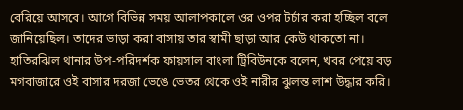বেরিয়ে আসবে। আগে বিভিন্ন সময় আলাপকালে ওর ওপর টর্চার করা হচ্ছিল বলে জানিয়েছিল। তাদের ভাড়া করা বাসায় তার স্বামী ছাড়া আর কেউ থাকতো না।
হাতিরঝিল থানার উপ-পরিদর্শক ফায়সাল বাংলা ট্রিবিউনকে বলেন, খবর পেয়ে বড় মগবাজারে ওই বাসার দরজা ভেঙে ভেতর থেকে ওই নারীর ঝুলন্ত লাশ উদ্ধার করি।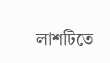লাশটিতে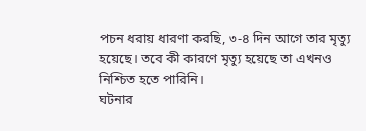পচন ধরায় ধারণা করছি, ৩-৪ দিন আগে তার মৃত্যু হয়েছে। তবে কী কারণে মৃত্যু হয়েছে তা এখনও নিশ্চিত হতে পারিনি।
ঘটনার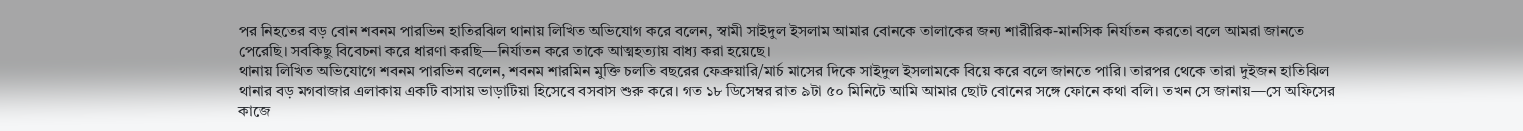পর নিহতের বড় বোন শবনম পারভিন হাতিরঝিল থানায় লিখিত অভিযোগ করে বলেন, স্বামী সাইদুল ইসলাম আমার বোনকে তালাকের জন্য শারীরিক-মানসিক নির্যাতন করতো বলে আমরা জানতে পেরেছি। সবকিছু বিবেচনা করে ধারণা করছি—নির্যাতন করে তাকে আত্মহত্যায় বাধ্য করা হয়েছে।
থানায় লিখিত অভিযোগে শবনম পারভিন বলেন, শবনম শারমিন মুক্তি চলতি বছরের ফেব্রুয়ারি/মার্চ মাসের দিকে সাইদুল ইসলামকে বিয়ে করে বলে জানতে পারি। তারপর থেকে তারা দুইজন হাতিঝিল থানার বড় মগবাজার এলাকায় একটি বাসায় ভাড়াটিয়া হিসেবে বসবাস শুরু করে। গত ১৮ ডিসেম্বর রাত ৯টা ৫০ মিনিটে আমি আমার ছোট বোনের সঙ্গে ফোনে কথা বলি। তখন সে জানায়—সে অফিসের কাজে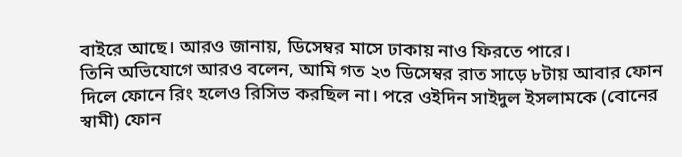বাইরে আছে। আরও জানায়, ডিসেম্বর মাসে ঢাকায় নাও ফিরতে পারে।
তিনি অভিযোগে আরও বলেন, আমি গত ২৩ ডিসেম্বর রাত সাড়ে ৮টায় আবার ফোন দিলে ফোনে রিং হলেও রিসিভ করছিল না। পরে ওইদিন সাইদুল ইসলামকে (বোনের স্বামী) ফোন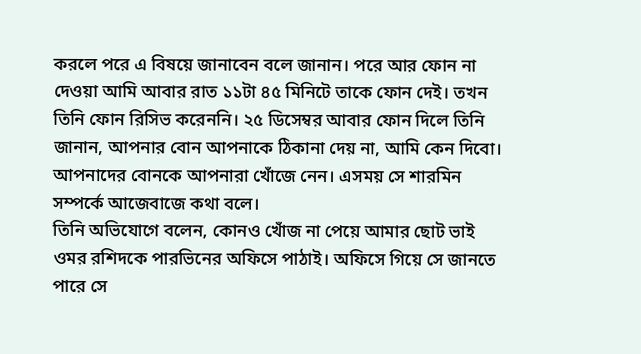করলে পরে এ বিষয়ে জানাবেন বলে জানান। পরে আর ফোন না দেওয়া আমি আবার রাত ১১টা ৪৫ মিনিটে তাকে ফোন দেই। তখন তিনি ফোন রিসিভ করেননি। ২৫ ডিসেম্বর আবার ফোন দিলে তিনি জানান, আপনার বোন আপনাকে ঠিকানা দেয় না, আমি কেন দিবো। আপনাদের বোনকে আপনারা খোঁজে নেন। এসময় সে শারমিন সম্পর্কে আজেবাজে কথা বলে।
তিনি অভিযোগে বলেন, কোনও খোঁজ না পেয়ে আমার ছোট ভাই ওমর রশিদকে পারভিনের অফিসে পাঠাই। অফিসে গিয়ে সে জানতে পারে সে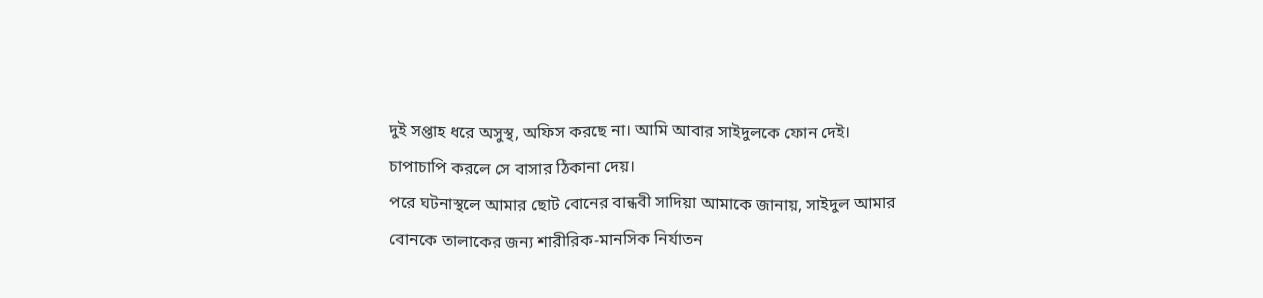দুই সপ্তাহ ধরে অসুস্থ, অফিস করছে না। আমি আবার সাইদুলকে ফোন দেই। চাপাচাপি করলে সে বাসার ঠিকানা দেয়।
পরে ঘটনাস্থলে আমার ছোট বোনের বান্ধবী সাদিয়া আমাকে জানায়, সাইদুল আমার বোনকে তালাকের জন্য শারীরিক-মানসিক নির্যাতন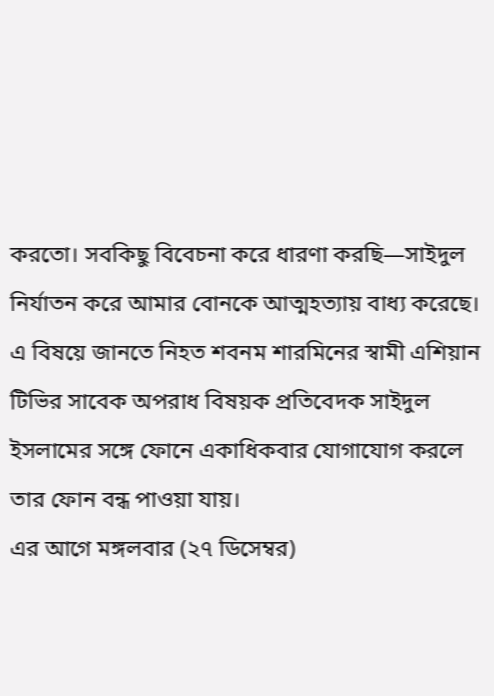করতো। সবকিছু বিবেচনা করে ধারণা করছি—সাইদুল নির্যাতন করে আমার বোনকে আত্মহত্যায় বাধ্য করেছে।
এ বিষয়ে জানতে নিহত শবনম শারমিনের স্বামী এশিয়ান টিভির সাবেক অপরাধ বিষয়ক প্রতিবেদক সাইদুল ইসলামের সঙ্গে ফোনে একাধিকবার যোগাযোগ করলে তার ফোন বন্ধ পাওয়া যায়।
এর আগে মঙ্গলবার (২৭ ডিসেম্বর)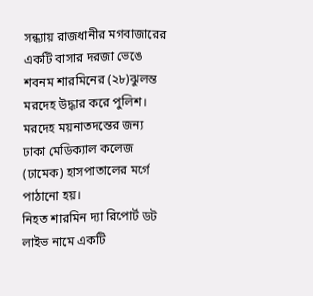সন্ধ্যায় রাজধানীর মগবাজারের একটি বাসার দরজা ভেঙে শবনম শারমিনের (২৮)ঝুলন্ত মরদেহ উদ্ধার করে পুলিশ। মরদেহ ময়নাতদন্তের জন্য ঢাকা মেডিক্যাল কলেজ (ঢামেক) হাসপাতালের মর্গে পাঠানো হয়।
নিহত শারমিন দ্যা রিপোর্ট ডট লাইভ নামে একটি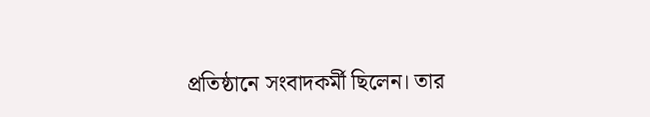প্রতিষ্ঠানে সংবাদকর্মী ছিলেন। তার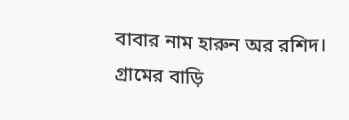বাবার নাম হারুন অর রশিদ। গ্রামের বাড়ি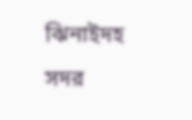ঝিনাইদহ সদর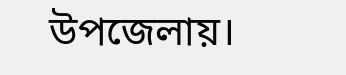উপজেলায়।